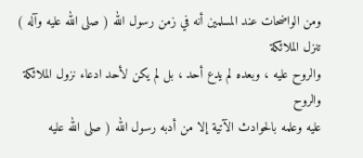ومن الواضحات عند المسلمين أنه في زمن رسول الله ( صلى الله عليه وآله ) تنزل الملائكة
والروح عليه ، وبعده لم يدع أحد ، بل لم يكن لأحد ادعاء نزول الملائكة والروح
عليه وعلمه بالحوادث الآتية إلا من أدبه رسول الله ( صلى الله عليه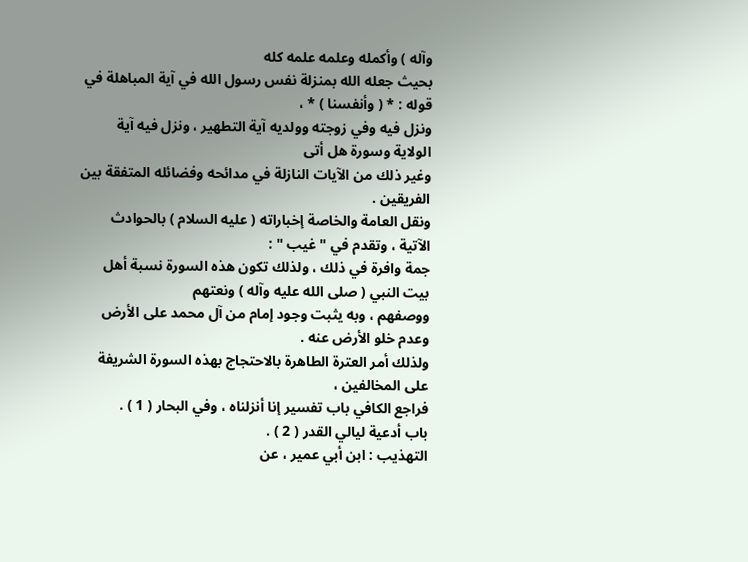وآله ) وأكمله وعلمه علمه كله
بحيث جعله الله بمنزلة نفس رسول الله في آية المباهلة في قوله : * ( وأنفسنا ) * ،
ونزل فيه وفي زوجته وولديه آية التطهير ، ونزل فيه آية الولاية وسورة هل أتى
وغير ذلك من الآيات النازلة في مدائحه وفضائله المتفقة بين الفريقين .
ونقل العامة والخاصة إخباراته ( عليه السلام ) بالحوادث الآتية ، وتقدم في " غيب " :
جمة وافرة في ذلك ، ولذلك تكون هذه السورة نسبة أهل بيت النبي ( صلى الله عليه وآله ) ونعتهم
ووصفهم ، وبه يثبت وجود إمام من آل محمد على الأرض وعدم خلو الأرض عنه .
ولذلك أمر العترة الطاهرة بالاحتجاج بهذه السورة الشريفة على المخالفين ،
فراجع الكافي باب تفسير إنا أنزلناه ، وفي البحار ( 1 ) .
باب أدعية ليالي القدر ( 2 ) .
التهذيب : ابن أبي عمير ، عن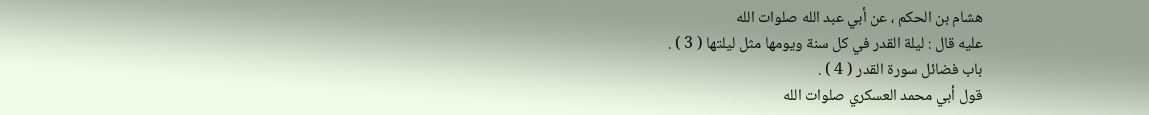هشام بن الحكم ، عن أبي عبد الله صلوات الله
عليه قال : ليلة القدر في كل سنة ويومها مثل ليلتها ( 3 ) .
باب فضائل سورة القدر ( 4 ) .
قول أبي محمد العسكري صلوات الله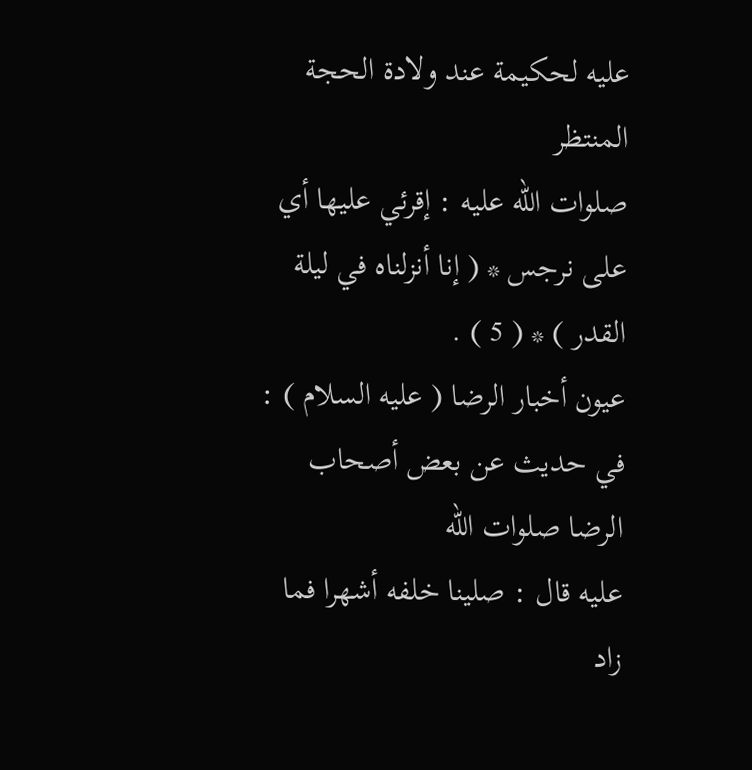عليه لحكيمة عند ولادة الحجة المنتظر
صلوات الله عليه : إقرئي عليها أي على نرجس * ( إنا أنزلناه في ليلة القدر ) * ( 5 ) .
عيون أخبار الرضا ( عليه السلام ) : في حديث عن بعض أصحاب الرضا صلوات الله
عليه قال : صلينا خلفه أشهرا فما زاد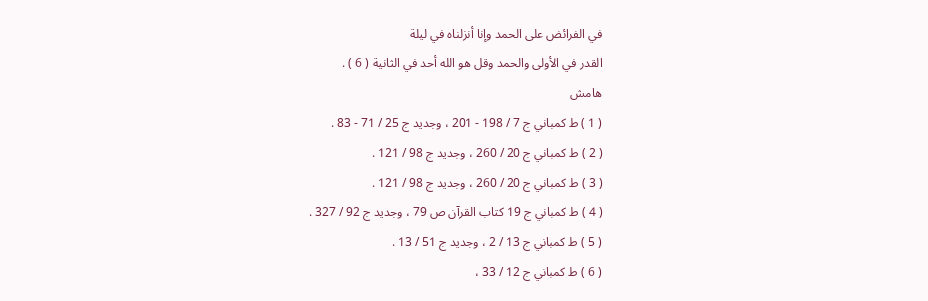في الفرائض على الحمد وإنا أنزلناه في ليلة
القدر في الأولى والحمد وقل هو الله أحد في الثانية ( 6 ) .
هامش
( 1 ) ط كمباني ج 7 / 198 - 201 ، وجديد ج 25 / 71 - 83 .
( 2 ) ط كمباني ج 20 / 260 ، وجديد ج 98 / 121 .
( 3 ) ط كمباني ج 20 / 260 ، وجديد ج 98 / 121 .
( 4 ) ط كمباني ج 19 كتاب القرآن ص 79 ، وجديد ج 92 / 327 .
( 5 ) ط كمباني ج 13 / 2 ، وجديد ج 51 / 13 .
( 6 ) ط كمباني ج 12 / 33 ،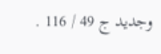وجديد ج 49 / 116 .